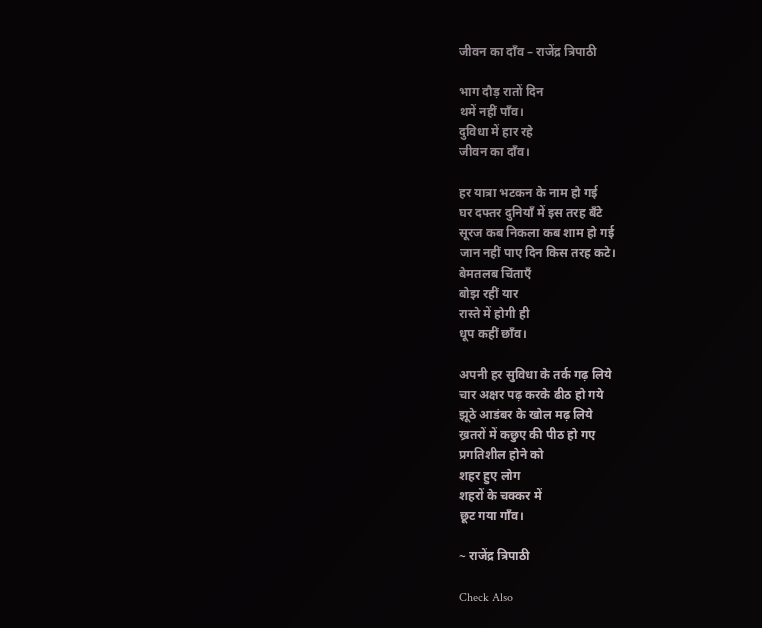जीवन का दाँव – राजेंद्र त्रिपाठी

भाग दौड़ रातों दिन
थमें नहीं पाँव।
दुविधा में हार रहे
जीवन का दाँव।

हर यात्रा भटकन के नाम हो गई
घर दफ्तर दुनियाँ में इस तरह बँटे
सूरज कब निकला कब शाम हो गई
जान नहीं पाए दिन किस तरह कटे।
बेमतलब चिंताएँ
बोझ रहीं यार
रास्ते में होगी ही
धूप कहीं छाँव।

अपनी हर सुविधा के तर्क गढ़ लिये
चार अक्षर पढ़ करके ढीठ हो गये
झूठे आडंबर के खोल मढ़ लिये
ख्रतरों में कछुए की पीठ हो गए
प्रगतिशील होने को
शहर हुए लोग
शहरों के चक्कर में
छूट गया गाँव।

~ राजेंद्र त्रिपाठी

Check Also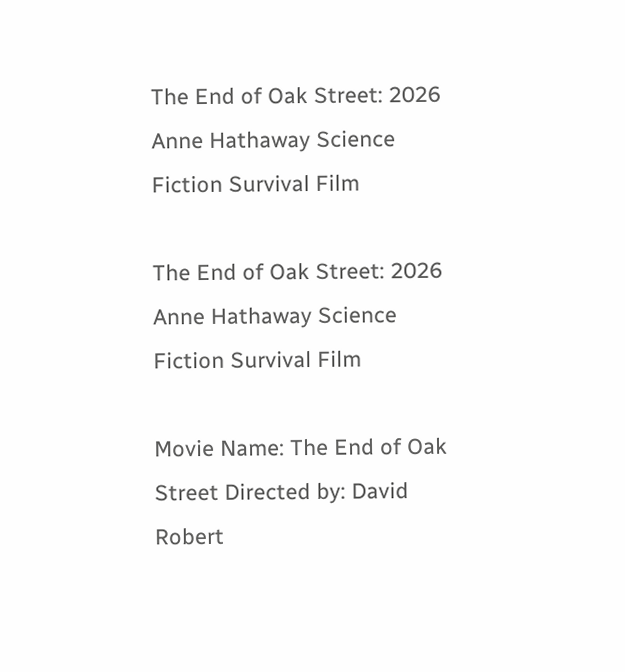The End of Oak Street: 2026 Anne Hathaway Science Fiction Survival Film

The End of Oak Street: 2026 Anne Hathaway Science Fiction Survival Film

Movie Name: The End of Oak Street Directed by: David Robert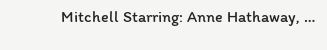Mitchell Starring: Anne Hathaway, …